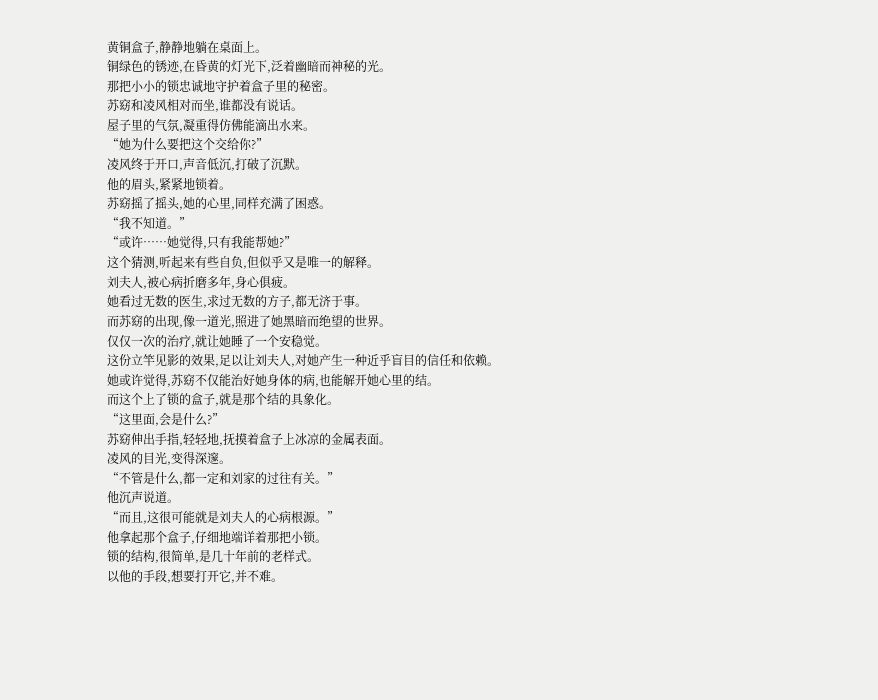黄铜盒子,静静地躺在桌面上。
铜绿色的锈迹,在昏黄的灯光下,泛着幽暗而神秘的光。
那把小小的锁忠诚地守护着盒子里的秘密。
苏窈和凌风相对而坐,谁都没有说话。
屋子里的气氛,凝重得仿佛能滴出水来。
“她为什么要把这个交给你?”
凌风终于开口,声音低沉,打破了沉默。
他的眉头,紧紧地锁着。
苏窈摇了摇头,她的心里,同样充满了困惑。
“我不知道。”
“或许……她觉得,只有我能帮她?”
这个猜测,听起来有些自负,但似乎又是唯一的解释。
刘夫人,被心病折磨多年,身心俱疲。
她看过无数的医生,求过无数的方子,都无济于事。
而苏窈的出现,像一道光,照进了她黑暗而绝望的世界。
仅仅一次的治疗,就让她睡了一个安稳觉。
这份立竿见影的效果,足以让刘夫人,对她产生一种近乎盲目的信任和依赖。
她或许觉得,苏窈不仅能治好她身体的病,也能解开她心里的结。
而这个上了锁的盒子,就是那个结的具象化。
“这里面,会是什么?”
苏窈伸出手指,轻轻地,抚摸着盒子上冰凉的金属表面。
凌风的目光,变得深邃。
“不管是什么,都一定和刘家的过往有关。”
他沉声说道。
“而且,这很可能就是刘夫人的心病根源。”
他拿起那个盒子,仔细地端详着那把小锁。
锁的结构,很简单,是几十年前的老样式。
以他的手段,想要打开它,并不难。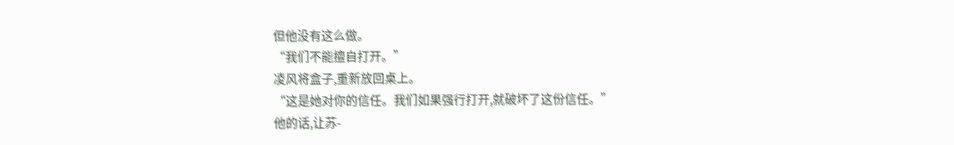但他没有这么做。
“我们不能擅自打开。”
凌风将盒子,重新放回桌上。
“这是她对你的信任。我们如果强行打开,就破坏了这份信任。”
他的话,让苏-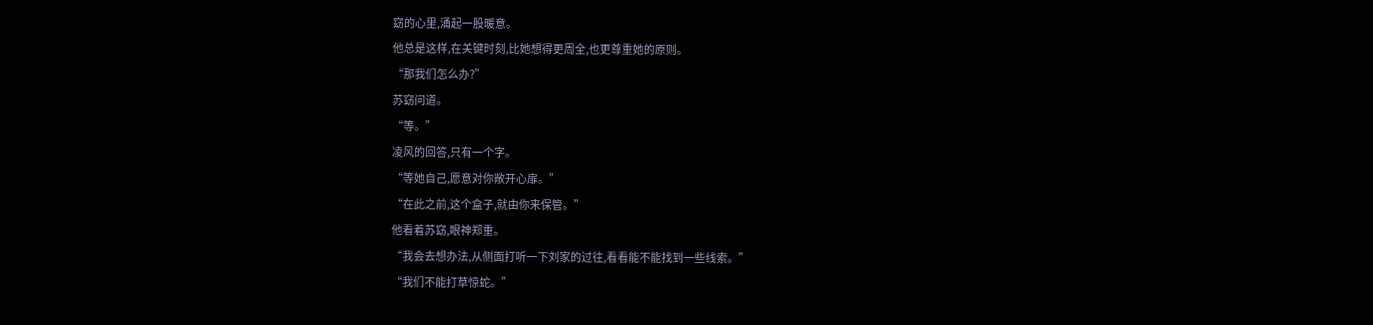窈的心里,涌起一股暖意。
他总是这样,在关键时刻,比她想得更周全,也更尊重她的原则。
“那我们怎么办?”
苏窈问道。
“等。”
凌风的回答,只有一个字。
“等她自己,愿意对你敞开心扉。”
“在此之前,这个盒子,就由你来保管。”
他看着苏窈,眼神郑重。
“我会去想办法,从侧面打听一下刘家的过往,看看能不能找到一些线索。”
“我们不能打草惊蛇。”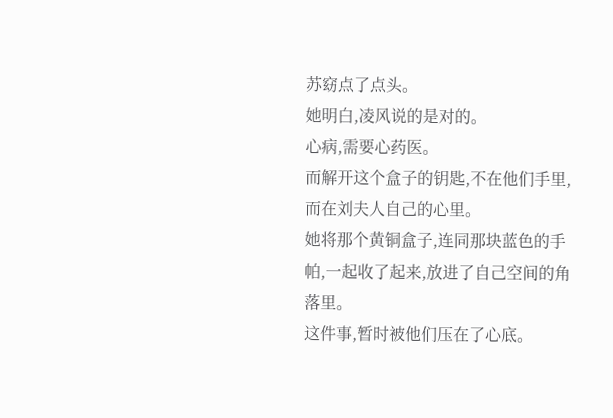苏窈点了点头。
她明白,凌风说的是对的。
心病,需要心药医。
而解开这个盒子的钥匙,不在他们手里,而在刘夫人自己的心里。
她将那个黄铜盒子,连同那块蓝色的手帕,一起收了起来,放进了自己空间的角落里。
这件事,暂时被他们压在了心底。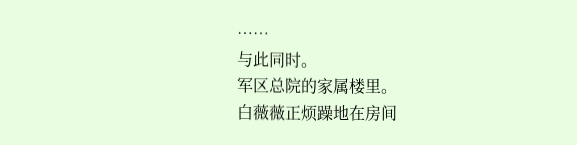……
与此同时。
军区总院的家属楼里。
白薇薇正烦躁地在房间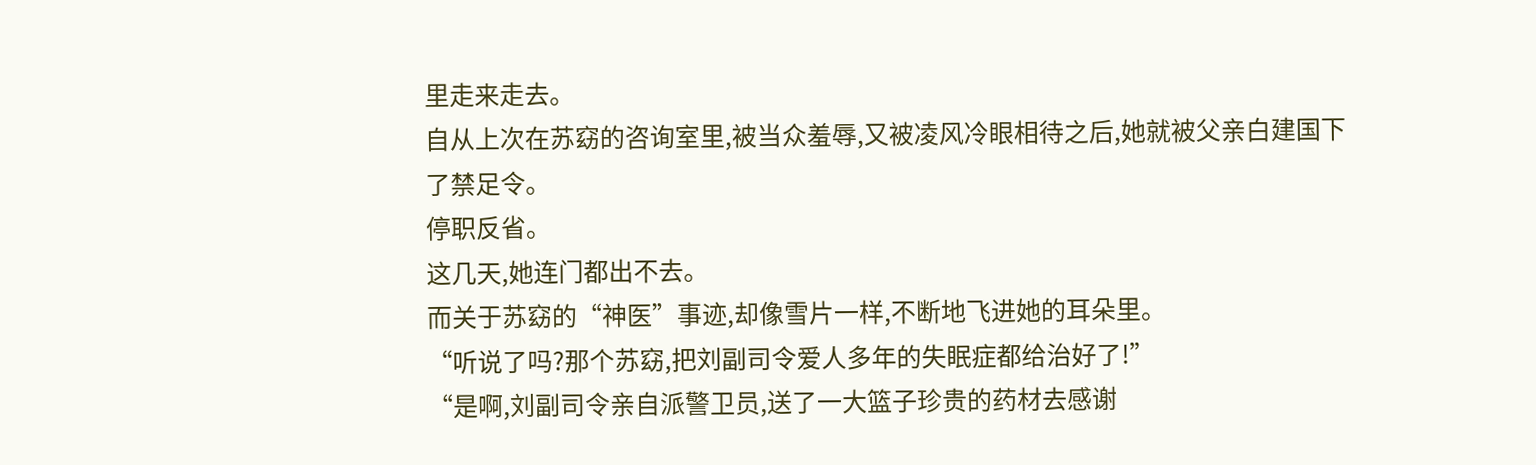里走来走去。
自从上次在苏窈的咨询室里,被当众羞辱,又被凌风冷眼相待之后,她就被父亲白建国下了禁足令。
停职反省。
这几天,她连门都出不去。
而关于苏窈的“神医”事迹,却像雪片一样,不断地飞进她的耳朵里。
“听说了吗?那个苏窈,把刘副司令爱人多年的失眠症都给治好了!”
“是啊,刘副司令亲自派警卫员,送了一大篮子珍贵的药材去感谢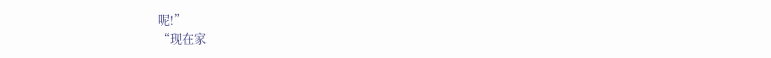呢!”
“现在家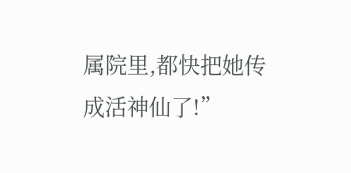属院里,都快把她传成活神仙了!”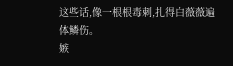这些话,像一根根毒刺,扎得白薇薇遍体鳞伤。
嫉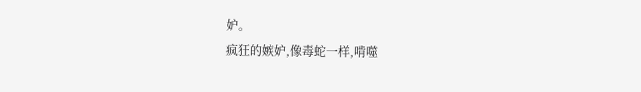妒。
疯狂的嫉妒,像毒蛇一样,啃噬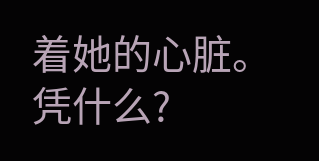着她的心脏。
凭什么?